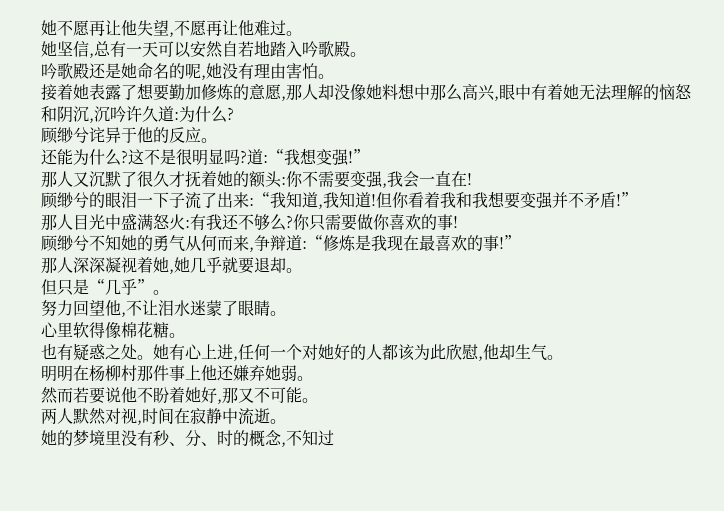她不愿再让他失望,不愿再让他难过。
她坚信,总有一天可以安然自若地踏入吟歌殿。
吟歌殿还是她命名的呢,她没有理由害怕。
接着她表露了想要勤加修炼的意愿,那人却没像她料想中那么高兴,眼中有着她无法理解的恼怒和阴沉,沉吟许久道:为什么?
顾缈兮诧异于他的反应。
还能为什么?这不是很明显吗?道:“我想变强!”
那人又沉默了很久才抚着她的额头:你不需要变强,我会一直在!
顾缈兮的眼泪一下子流了出来:“我知道,我知道!但你看着我和我想要变强并不矛盾!”
那人目光中盛满怒火:有我还不够么?你只需要做你喜欢的事!
顾缈兮不知她的勇气从何而来,争辩道:“修炼是我现在最喜欢的事!”
那人深深凝视着她,她几乎就要退却。
但只是“几乎”。
努力回望他,不让泪水迷蒙了眼睛。
心里软得像棉花糖。
也有疑惑之处。她有心上进,任何一个对她好的人都该为此欣慰,他却生气。
明明在杨柳村那件事上他还嫌弃她弱。
然而若要说他不盼着她好,那又不可能。
两人默然对视,时间在寂静中流逝。
她的梦境里没有秒、分、时的概念,不知过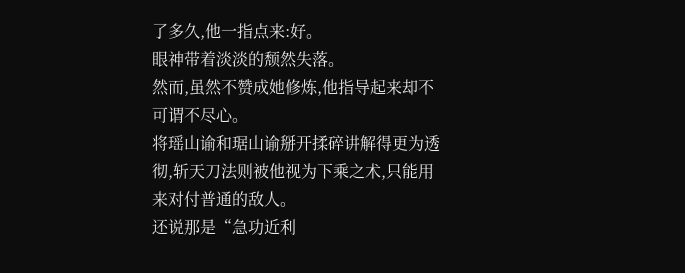了多久,他一指点来:好。
眼神带着淡淡的颓然失落。
然而,虽然不赞成她修炼,他指导起来却不可谓不尽心。
将瑶山谕和琚山谕掰开揉碎讲解得更为透彻,斩天刀法则被他视为下乘之术,只能用来对付普通的敌人。
还说那是“急功近利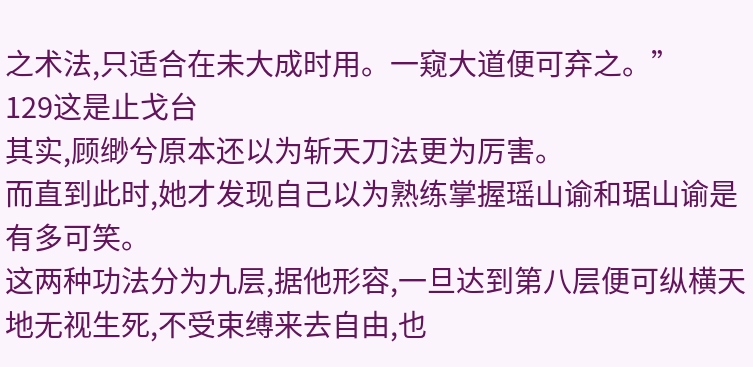之术法,只适合在未大成时用。一窥大道便可弃之。”
129这是止戈台
其实,顾缈兮原本还以为斩天刀法更为厉害。
而直到此时,她才发现自己以为熟练掌握瑶山谕和琚山谕是有多可笑。
这两种功法分为九层,据他形容,一旦达到第八层便可纵横天地无视生死,不受束缚来去自由,也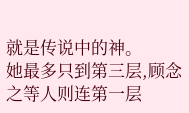就是传说中的神。
她最多只到第三层,顾念之等人则连第一层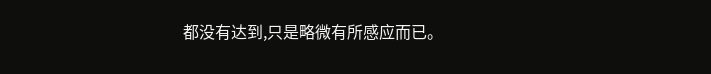都没有达到,只是略微有所感应而已。